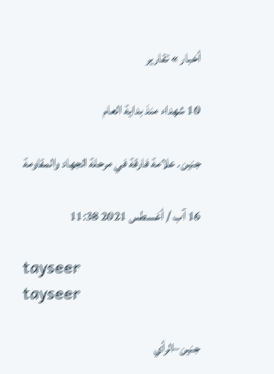أخبار » تقارير

10 شهداء منذ بداية العام

جنين. علامة فارقة في مرحلة الجهاد والمقاومة

16 آب / أغسطس 2021 11:38

tayseer
tayseer

جنين–الرأي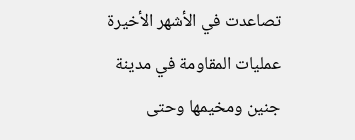تصاعدت في الأشهر الأخيرة عمليات المقاومة في مدينة جنين ومخيمها وحتى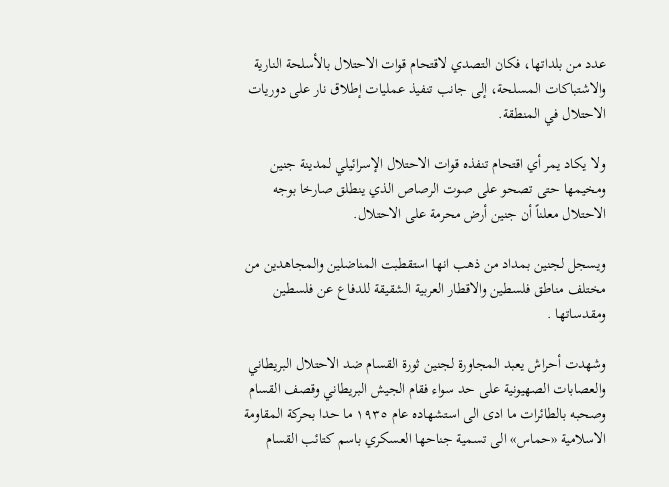عدد من بلداتها، فكان التصدي لاقتحام قوات الاحتلال بالأسلحة النارية والاشتباكات المسلحة، إلى جانب تنفيذ عمليات إطلاق نار على دوريات الاحتلال في المنطقة.

ولا يكاد يمر أي اقتحام تنفذه قوات الاحتلال الإسرائيلي لمدينة جنين ومخيمها حتى تصحو على صوت الرصاص الذي ينطلق صارخا بوجه الاحتلال معلناً أن جنين أرض محرمة على الاحتلال.

ويسجل لجنين بمداد من ذهب انها استقطبت المناضلين والمجاهدين من مختلف مناطق فلسطين والاقطار العربية الشقيقة للدفاع عن فلسطين ومقدساتها .

وشهدت أحراش يعبد المجاورة لجنين ثورة القسام ضد الاحتلال البريطاني والعصابات الصهيونية على حد سواء فقام الجيش البريطاني وقصف القسام وصحبه بالطائرات ما ادى الى استشهاده عام ١٩٣٥ ما حدا بحركة المقاومة الاسلامية «حماس» الى تسمية جناحها العسكري باسم كتائب القسام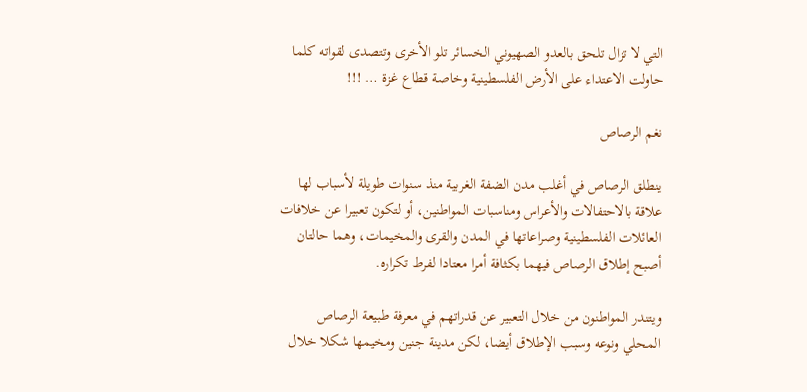التي لا تزال تلحق بالعدو الصهيوني الخسائر تلو الأخرى وتتصدى لقواته كلما حاولت الاعتداء على الأرض الفلسطينية وخاصة قطاع غزة … !!!

نغم الرصاص

ينطلق الرصاص في أغلب مدن الضفة الغربية منذ سنوات طويلة لأسباب لها علاقة بالاحتفالات والأعراس ومناسبات المواطنين، أو لتكون تعبيرا عن خلافات العائلات الفلسطينية وصراعاتها في المدن والقرى والمخيمات، وهما حالتان أصبح إطلاق الرصاص فيهما بكثافة أمرا معتادا لفرط تكراره.

ويتندر المواطنون من خلال التعبير عن قدراتهم في معرفة طبيعة الرصاص المحلي ونوعه وسبب الإطلاق أيضا، لكن مدينة جنين ومخيمها شكلا خلال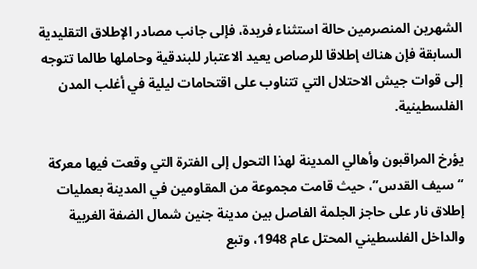الشهرين المنصرمين حالة استثناء فريدة، فإلى جانب مصادر الإطلاق التقليدية السابقة فإن هناك إطلاقا للرصاص يعيد الاعتبار للبندقية وحاملها طالما تتوجه إلى قوات جيش الاحتلال التي تتناوب على اقتحامات ليلية في أغلب المدن الفلسطينية.

يؤرخ المراقبون وأهالي المدينة لهذا التحول إلى الفترة التي وقعت فيها معركة “سيف القدس”، حيث قامت مجموعة من المقاومين في المدينة بعمليات إطلاق نار على حاجز الجلمة الفاصل بين مدينة جنين شمال الضفة الغربية والداخل الفلسطيني المحتل عام 1948، وتبع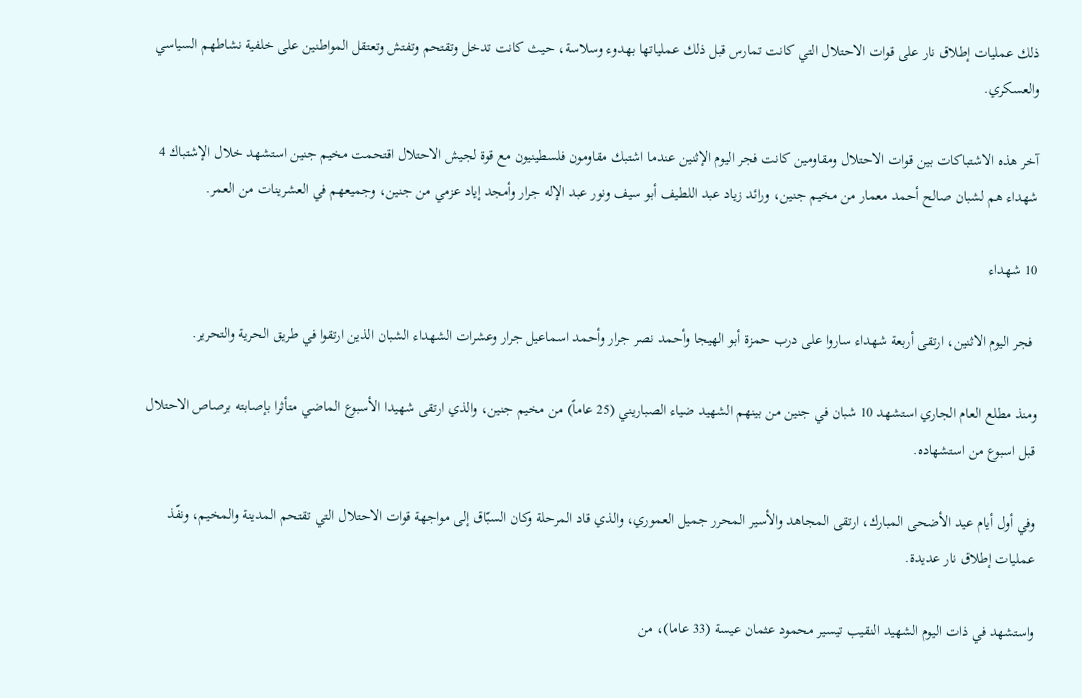ذلك عمليات إطلاق نار على قوات الاحتلال التي كانت تمارس قبل ذلك عملياتها بهدوء وسلاسة، حيث كانت تدخل وتقتحم وتفتش وتعتقل المواطنين على خلفية نشاطهم السياسي والعسكري.

آخر هذه الاشتباكات بين قوات الاحتلال ومقاومين كانت فجر اليوم الإثنين عندما اشتبك مقاومون فلسطينيون مع قوة لجيش الاحتلال اقتحمت مخيم جنين استشهد خلال الإشتباك 4 شهداء هم لشبان صالح أحمد معمار من مخيم جنين، ورائد زياد عبد اللطيف أبو سيف ونور عبد الإله جرار وأمجد إياد عزمي من جنين، وجميعهم في العشرينات من العمر.

10 شهداء

 فجر اليوم الاثنين، ارتقى أربعة شهداء ساروا على درب حمزة أبو الهيجا وأحمد نصر جرار وأحمد اسماعيل جرار وعشرات الشهداء الشبان الذين ارتقوا في طريق الحرية والتحرير.

ومنذ مطلع العام الجاري استشهد 10 شبان في جنين من بينهم الشهيد ضياء الصباريني (25 عاماً) من مخيم جنين، والذي ارتقى شهيدا الأسبوع الماضي متأثرا بإصابته برصاص الاحتلال قبل اسبوع من استشهاده.

وفي أول أيام عيد الأضحى المبارك، ارتقى المجاهد والأسير المحرر جميل العموري، والذي قاد المرحلة وكان السبّاق إلى مواجهة قوات الاحتلال التي تقتحم المدينة والمخيم، ونفّذ عمليات إطلاق نار عديدة.

واستشهد في ذات اليوم الشهيد النقيب تيسير محمود عثمان عيسة (33 عاما)، من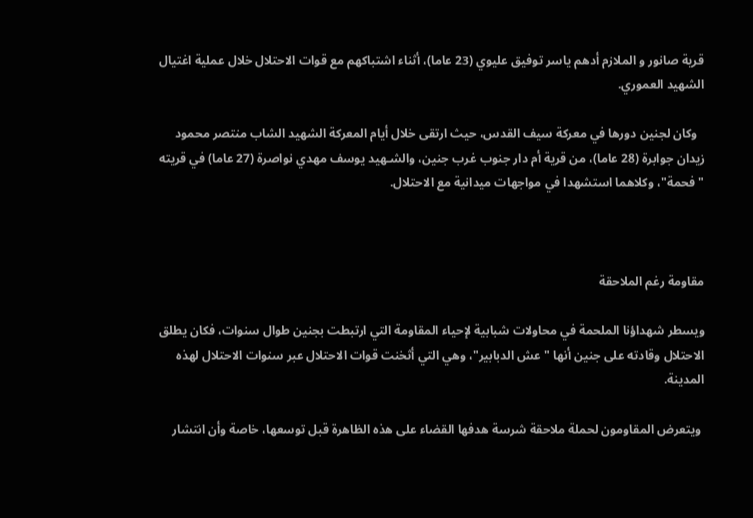قرية صانور و الملازم أدهم ياسر توفيق عليوي (23 عاما)، أثناء اشتباكهم مع قوات الاحتلال خلال عملية اغتيال الشهيد العموري.

  وكان لجنين دورها في معركة سيف القدس، حيث ارتقى خلال أيام المعركة الشهيد الشاب منتصر محمود زيدان جوابرة (28 عاما)، من قرية أم دار جنوب غرب جنين، والشـهيد يوسف مهدي نواصرة (27 عاما) في قريته "فحمة"، وكلاهما استشهدا في مواجهات ميدانية مع الاحتلال.



مقاومة رغم الملاحقة

ويسطر شهداؤنا الملحمة في محاولات شبابية لإحياء المقاومة التي ارتبطت بجنين طوال سنوات، فكان يطلق الاحتلال وقادته على جنين أنها "عش الدبابير"، وهي التي أثخنت قوات الاحتلال عبر سنوات الاحتلال لهذه المدينة.

 ويتعرض المقاومون لحملة ملاحقة شرسة هدفها القضاء على هذه الظاهرة قبل توسعها، خاصة وأن انتشار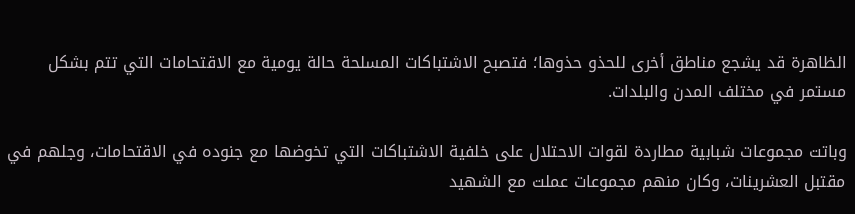الظاهرة قد يشجع مناطق أخرى للحذو حذوها؛ فتصبح الاشتباكات المسلحة حالة يومية مع الاقتحامات التي تتم بشكل مستمر في مختلف المدن والبلدات.

وباتت مجموعات شبابية مطاردة لقوات الاحتلال على خلفية الاشتباكات التي تخوضها مع جنوده في الاقتحامات، وجلهم في مقتبل العشرينات، وكان منهم مجموعات عملت مع الشهيد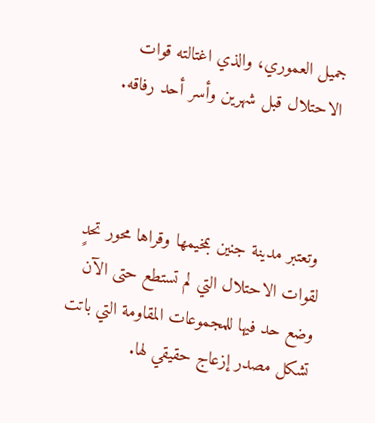جميل العموري، والذي اغتالته قوات الاحتلال قبل شهرين وأسر أحد رفاقه.



 وتعتبر مدينة جنين بمخيمها وقراها محور تحدٍ لقوات الاحتلال التي لم تستطع حتى الآن وضع حد فيها للمجموعات المقاومة التي باتت تشكل مصدر إزعاج حقيقي لها.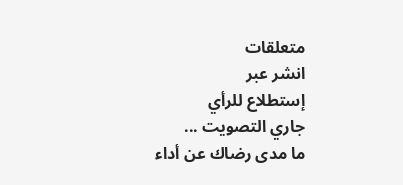متعلقات
انشر عبر
إستطلاع للرأي
جاري التصويت ...
ما مدى رضاك عن أداء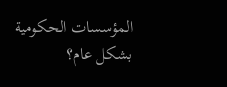المؤسسات الحكومية بشكل عام؟